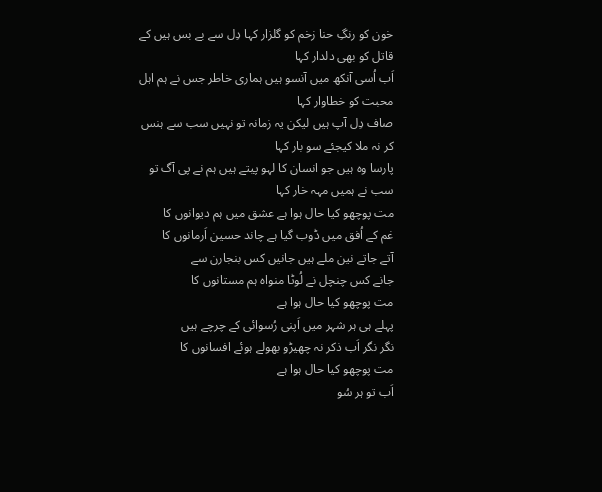خون کو رنگِ حنا زخم کو گلزار کہا دِل سے بے بس ہیں کے قاتل کو بھی دلدار کہا
اَب اُسی آنکھ میں آنسو ہیں ہماری خاطر جس نے ہم اہل محبت کو خطاوار کہا
صاف دِل آپ ہیں لیکن یہ زمانہ تو نہیں سب سے ہنس کر نہ ملا کیجئے سو بار کہا
پارسا وہ ہیں جو انسان کا لہو پیتے ہیں ہم نے پی آگ تو سب نے ہمیں مہہ خار کہا
مت پوچھو کیا حال ہوا ہے عشق میں ہم دیوانوں کا
غم کے اُفق میں ڈوب گیا ہے چاند حسین اَرمانوں کا
آتے جاتے نین ملے ہیں جانیں کس بنجارن سے
جانے کس چنچل نے لُوٹا منواہ ہم مستانوں کا
مت پوچھو کیا حال ہوا ہے
پہلے ہی ہر شہر میں اَپنی رُسوائی کے چرچے ہیں
نگر نگر اَب ذکر نہ چھیڑو بھولے ہوئے افسانوں کا
مت پوچھو کیا حال ہوا ہے
اَب تو ہر سُو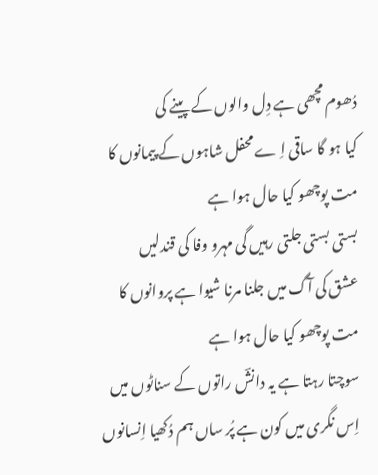دُھوم مچھی ہے دِل والوں کے پینے کی
کیا ہو گا ساقی اِ ے محفل شاہوں کے پیمانوں کا
مت پوچھو کیا حال ہوا ہے
بستی بستی جلتی رہیں گی مہرو وفا کی قندلیں
عشق کی آگ میں جلنا مرنا شیوا ہے پروانوں کا
مت پوچھو کیا حال ہوا ہے
سوچتا رہتا ہے یہ دانشؔ راتوں کے سناٹوں میں
اِس نگری میں کون ہے پُر ساں ہم دُکھیا اِنسانوں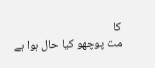کا
مت پوچھو کیا حال ہوا ہے